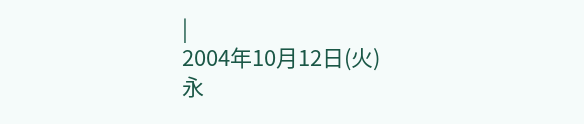|
2004年10月12日(火)
永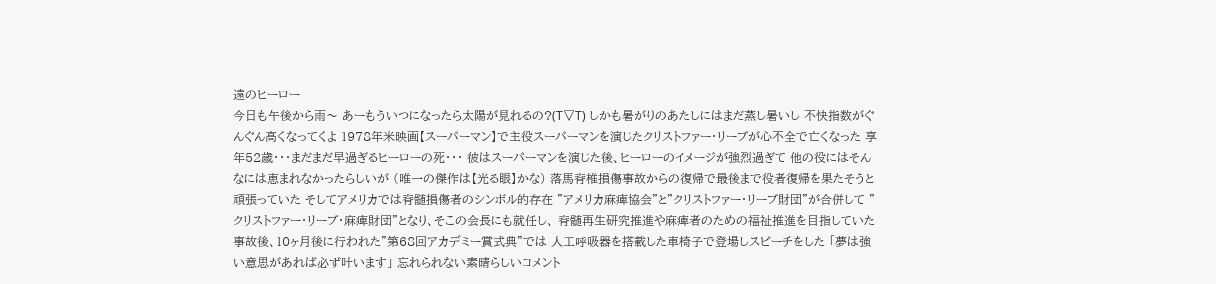遠のヒーロー
今日も午後から雨〜 あーもういつになったら太陽が見れるの?(T▽T) しかも暑がりのあたしにはまだ蒸し暑いし 不快指数がぐんぐん高くなってくよ 1978年米映画【スーパーマン】で主役スーパーマンを演じたクリストファー・リーブが心不全で亡くなった 享年52歳・・・まだまだ早過ぎるヒーローの死・・・ 彼はスーパーマンを演じた後、ヒーローのイメージが強烈過ぎて 他の役にはそんなには恵まれなかったらしいが (唯一の傑作は【光る眼】かな) 落馬脊椎損傷事故からの復帰で最後まで役者復帰を果たそうと頑張っていた そしてアメリカでは脊髄損傷者のシンボル的存在 "アメリカ麻痺協会"と"クリストファー・リーブ財団"が合併して "クリストファー・リーブ・麻痺財団"となり、そこの会長にも就任し、 脊髄再生研究推進や麻痺者のための福祉推進を目指していた 事故後、10ヶ月後に行われた"第68回アカデミー賞式典"では 人工呼吸器を搭載した車椅子で登場しスピーチをした 「夢は強い意思があれば必ず叶います」 忘れられない素晴らしいコメント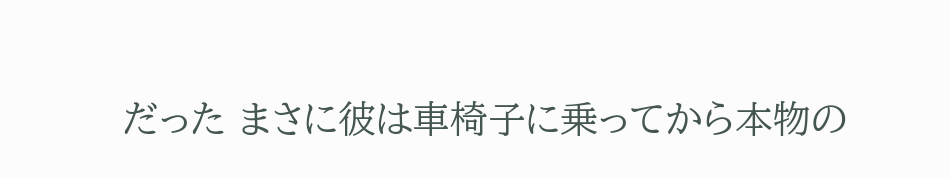だった まさに彼は車椅子に乗ってから本物の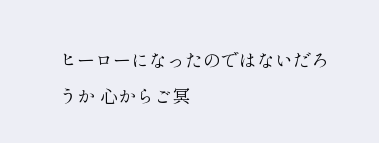ヒーローになったのではないだろうか 心からご冥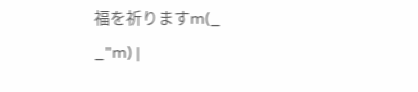福を祈りますm(_ _"m) |